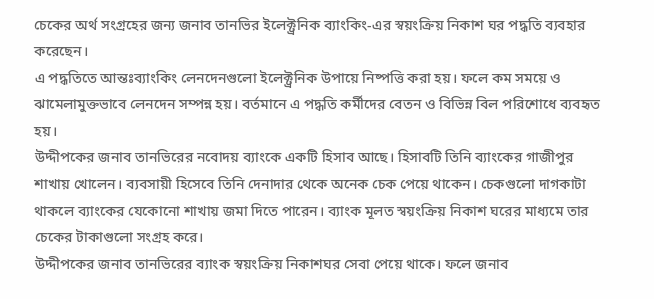চেকের অর্থ সংগ্রহের জন্য জনাব তানভির ইলেক্ট্রনিক ব্যাংকিং-এর স্বয়ংক্রিয় নিকাশ ঘর পদ্ধতি ব্যবহার করেছেন।
এ পদ্ধতিতে আন্তঃব্যাংকিং লেনদেনগুলো ইলেক্ট্রনিক উপায়ে নিষ্পত্তি করা হয়। ফলে কম সময়ে ও ঝামেলামুক্তভাবে লেনদেন সম্পন্ন হয়। বর্তমানে এ পদ্ধতি কর্মীদের বেতন ও বিভিন্ন বিল পরিশোধে ব্যবহৃত হয়।
উদ্দীপকের জনাব তানভিরের নবোদয় ব্যাংকে একটি হিসাব আছে। হিসাবটি তিনি ব্যাংকের গাজীপুর শাখায় খোলেন। ব্যবসায়ী হিসেবে তিনি দেনাদার থেকে অনেক চেক পেয়ে থাকেন। চেকগুলো দাগকাটা থাকলে ব্যাংকের যেকোনো শাখায় জমা দিতে পারেন। ব্যাংক মূলত স্বয়ংক্রিয় নিকাশ ঘরের মাধ্যমে তার চেকের টাকাগুলো সংগ্রহ করে।
উদ্দীপকের জনাব তানভিরের ব্যাংক স্বয়ংক্রিয় নিকাশঘর সেবা পেয়ে থাকে। ফলে জনাব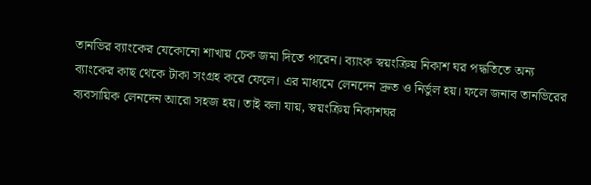তানভির ব্যাংকের যেকোনো শাখায় চেক জমা দিতে পারেন। ব্যাংক স্বয়ংক্রিয় নিকাশ ঘর পদ্ধতিতে অন্য ব্যাংকের কাছ থেকে টাকা সংগ্রহ করে ফেলে। এর মাধ্যমে লেনদেন দ্রুত ও নির্ভুল হয়। ফলে জনাব তানভিরের ব্যবসায়িক লেনদেন আরো সহজ হয়। তাই বলা যায়, স্বয়ংক্রিয় নিকাশঘর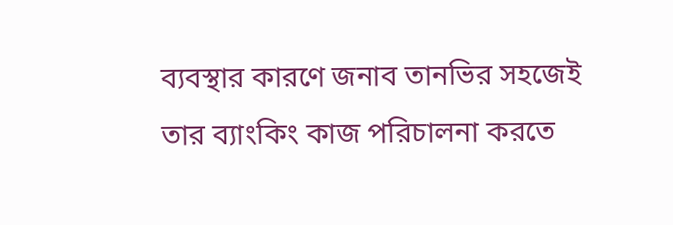ব্যবস্থার কারণে জনাব তানভির সহজেই তার ব্যাংকিং কাজ পরিচালনা করতে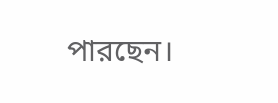পারছেন।